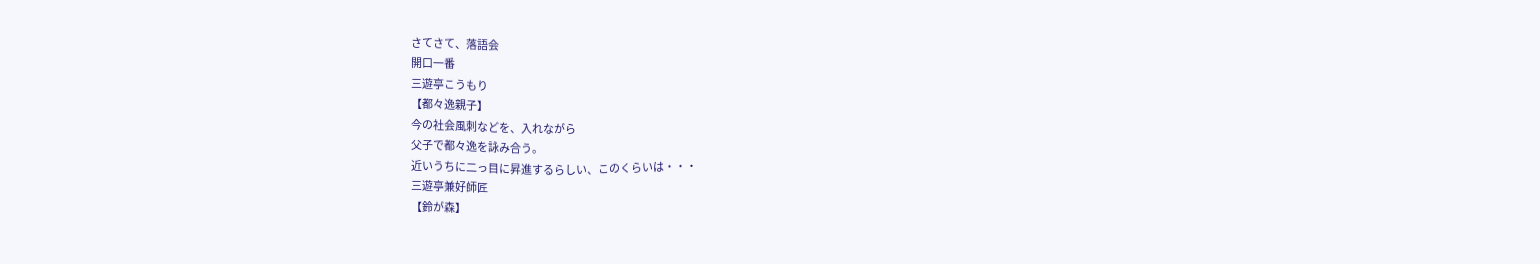さてさて、落語会
開口一番
三遊亭こうもり
【都々逸親子】
今の社会風刺などを、入れながら
父子で都々逸を詠み合う。
近いうちに二っ目に昇進するらしい、このくらいは・・・
三遊亭兼好師匠
【鈴が森】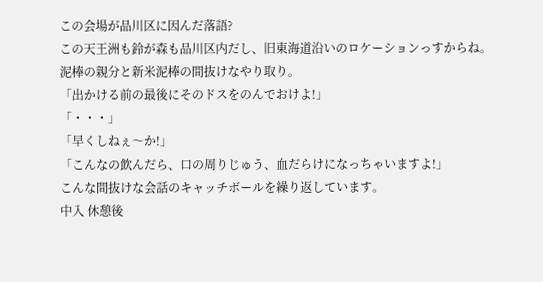この会場が品川区に因んだ落語?
この天王洲も鈴が森も品川区内だし、旧東海道沿いのロケーションっすからね。
泥棒の親分と新米泥棒の間抜けなやり取り。
「出かける前の最後にそのドスをのんでおけよ!」
「・・・」
「早くしねぇ〜か!」
「こんなの飲んだら、口の周りじゅう、血だらけになっちゃいますよ!」
こんな間抜けな会話のキャッチボールを繰り返しています。
中入 休憩後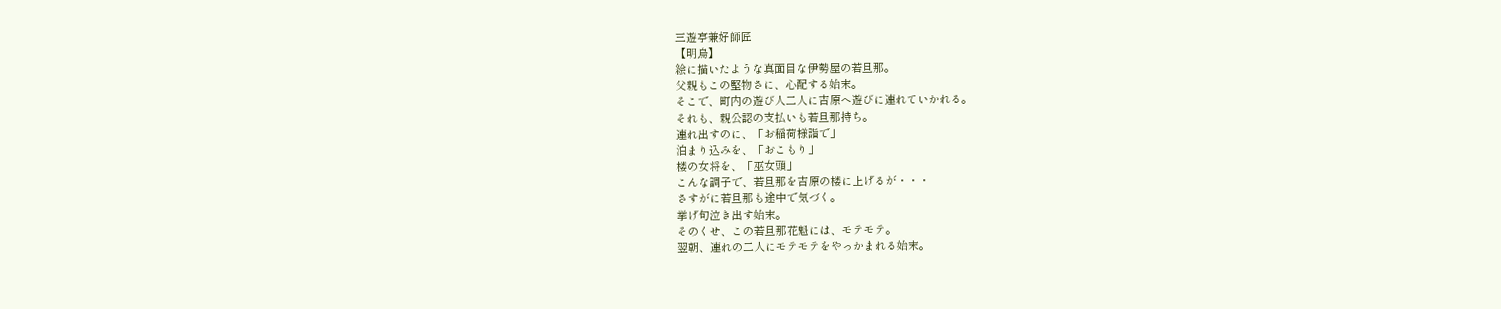三遊亭兼好師匠
【明烏】
絵に描いたような真面目な伊勢屋の若旦那。
父親もこの堅物さに、心配する始末。
そこで、町内の遊び人二人に吉原へ遊びに連れていかれる。
それも、親公認の支払いも若旦那持ち。
連れ出すのに、「お稲荷様詣で」
泊まり込みを、「おこもり」
楼の女将を、「巫女頭」
こんな調子で、若旦那を吉原の楼に上げるが・・・
さすがに若旦那も途中で気づく。
挙げ句泣き出す始末。
そのくせ、この若旦那花魁には、モテモテ。
翌朝、連れの二人にモテモテをやっかまれる始末。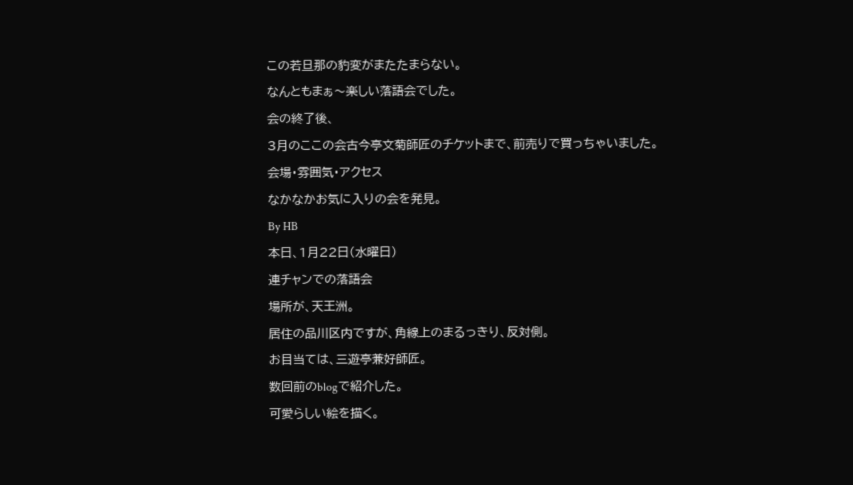この若旦那の豹変がまたたまらない。
なんともまぁ〜楽しい落語会でした。
会の終了後、
3月のここの会古今亭文菊師匠のチケットまで、前売りで買っちゃいました。
会場・雰囲気・アクセス
なかなかお気に入りの会を発見。
By HB
本日、1月22日(水曜日)
連チャンでの落語会
場所が、天王洲。
居住の品川区内ですが、角線上のまるっきり、反対側。
お目当ては、三遊亭兼好師匠。
数回前のblogで紹介した。
可愛らしい絵を描く。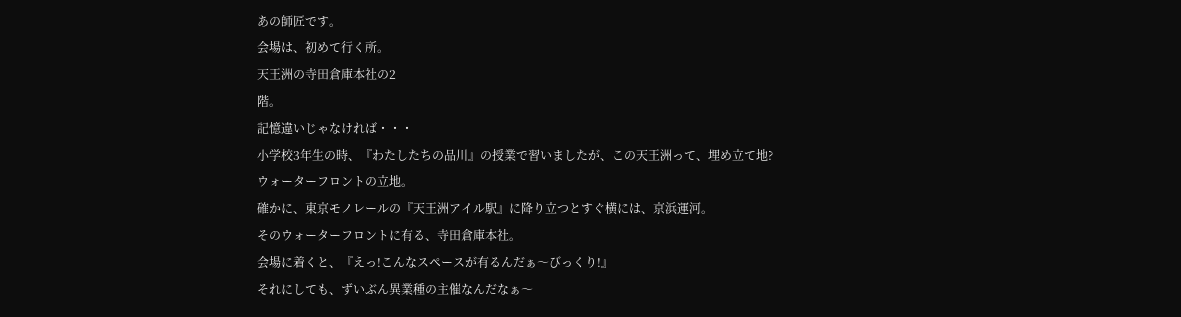あの師匠です。
会場は、初めて行く所。
天王洲の寺田倉庫本社の2
階。
記憶違いじゃなければ・・・
小学校3年生の時、『わたしたちの品川』の授業で習いましたが、この天王洲って、埋め立て地?
ウォーターフロントの立地。
確かに、東京モノレールの『天王洲アイル駅』に降り立つとすぐ横には、京浜運河。
そのウォーターフロントに有る、寺田倉庫本社。
会場に着くと、『えっ!こんなスペースが有るんだぁ〜びっくり!』
それにしても、ずいぶん異業種の主催なんだなぁ〜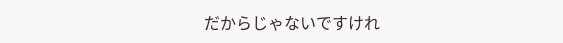だからじゃないですけれ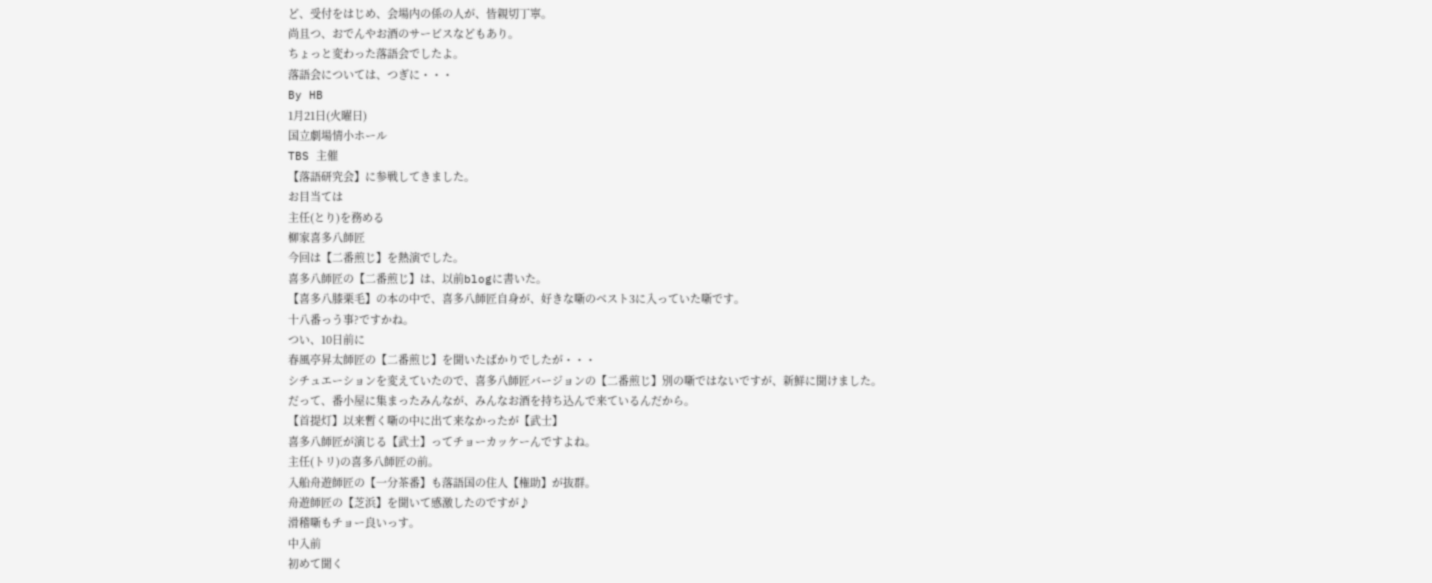ど、受付をはじめ、会場内の係の人が、皆親切丁寧。
尚且つ、おでんやお酒のサービスなどもあり。
ちょっと変わった落語会でしたよ。
落語会については、つぎに・・・
By HB
1月21日(火曜日)
国立劇場情小ホール
TBS 主催
【落語研究会】に参戦してきました。
お目当ては
主任(とり)を務める
柳家喜多八師匠
今回は【二番煎じ】を熱演でした。
喜多八師匠の【二番煎じ】は、以前blogに書いた。
【喜多八膝栗毛】の本の中で、喜多八師匠自身が、好きな噺のベスト3に入っていた噺です。
十八番っう事?ですかね。
つい、10日前に
春風亭昇太師匠の【二番煎じ】を聞いたばかりでしたが・・・
シチュエーションを変えていたので、喜多八師匠バージョンの【二番煎じ】別の噺ではないですが、新鮮に聞けました。
だって、番小屋に集まったみんなが、みんなお酒を持ち込んで来ているんだから。
【首提灯】以来暫く噺の中に出て来なかったが【武士】
喜多八師匠が演じる【武士】ってチョーカッケーんですよね。
主任(トリ)の喜多八師匠の前。
入船舟遊師匠の【一分茶番】も落語国の住人【権助】が抜群。
舟遊師匠の【芝浜】を聞いて感激したのですが♪
滑稽噺もチョー良いっす。
中入前
初めて聞く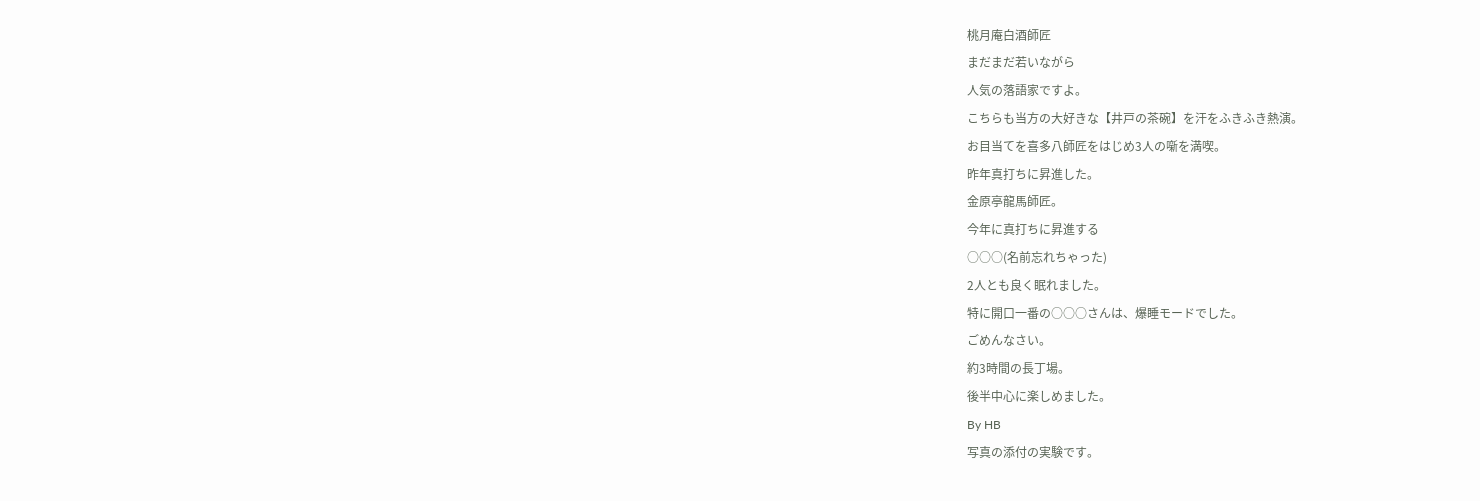桃月庵白酒師匠
まだまだ若いながら
人気の落語家ですよ。
こちらも当方の大好きな【井戸の茶碗】を汗をふきふき熱演。
お目当てを喜多八師匠をはじめ3人の噺を満喫。
昨年真打ちに昇進した。
金原亭龍馬師匠。
今年に真打ちに昇進する
○○○(名前忘れちゃった)
2人とも良く眠れました。
特に開口一番の○○○さんは、爆睡モードでした。
ごめんなさい。
約3時間の長丁場。
後半中心に楽しめました。
By HB
写真の添付の実験です。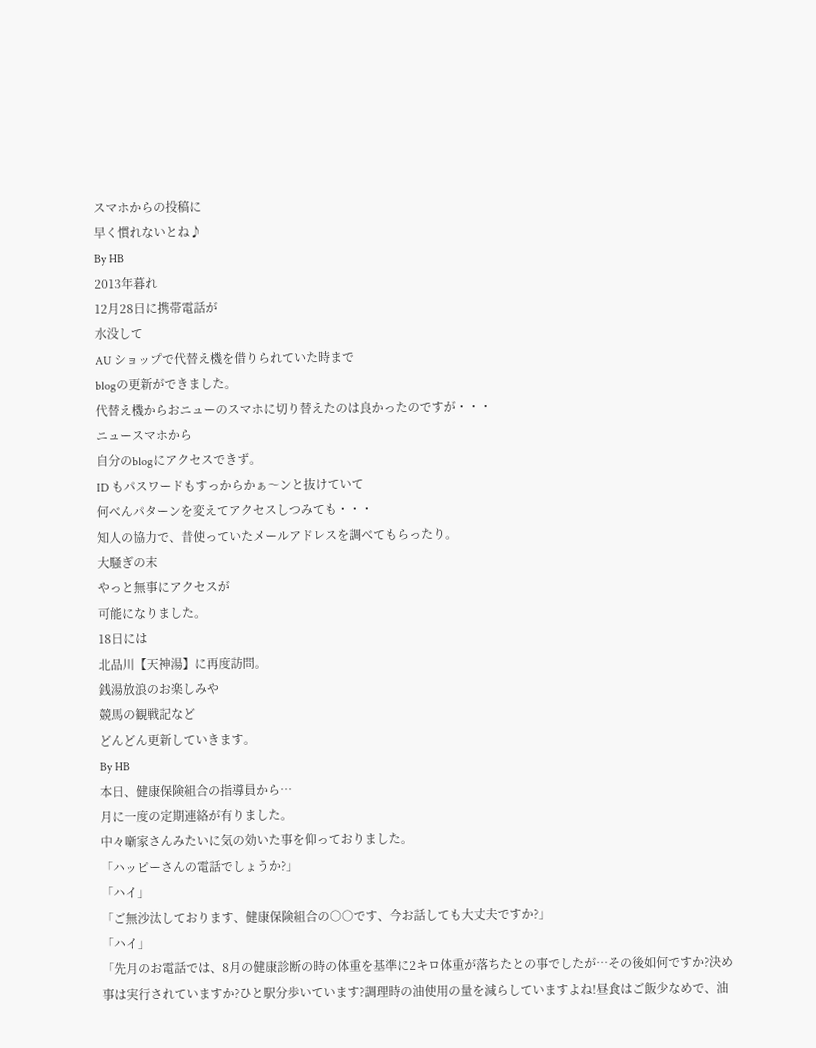スマホからの投稿に
早く慣れないとね♪
By HB
2013年暮れ
12月28日に携帯電話が
水没して
AU ショップで代替え機を借りられていた時まで
blogの更新ができました。
代替え機からおニューのスマホに切り替えたのは良かったのですが・・・
ニュースマホから
自分のblogにアクセスできず。
ID もパスワードもすっからかぁ〜ンと抜けていて
何べんパターンを変えてアクセスしつみても・・・
知人の協力で、昔使っていたメールアドレスを調べてもらったり。
大騒ぎの末
やっと無事にアクセスが
可能になりました。
18日には
北品川【天神湯】に再度訪問。
銭湯放浪のお楽しみや
競馬の観戦記など
どんどん更新していきます。
By HB
本日、健康保険組合の指導員から…
月に一度の定期連絡が有りました。
中々噺家さんみたいに気の効いた事を仰っておりました。
「ハッピーさんの電話でしょうか?」
「ハイ」
「ご無沙汰しております、健康保険組合の○○です、今お話しても大丈夫ですか?」
「ハイ」
「先月のお電話では、8月の健康診断の時の体重を基準に2キロ体重が落ちたとの事でしたが…その後如何ですか?決め事は実行されていますか?ひと駅分歩いています?調理時の油使用の量を減らしていますよね!昼食はご飯少なめで、油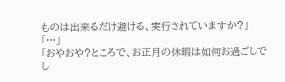ものは出来るだけ避ける、実行されていますか?」
「…」
「おやおや?ところで、お正月の休暇は如何お過ごしでし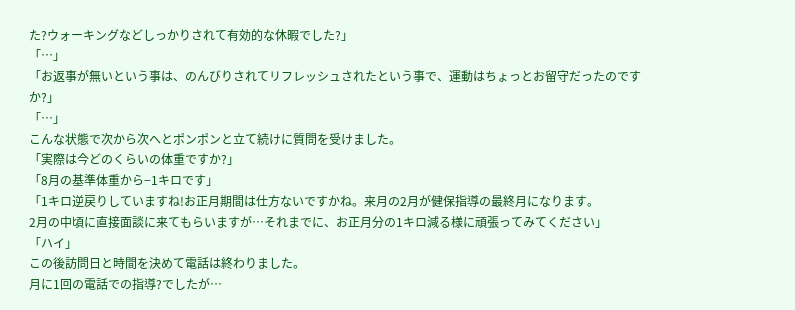た?ウォーキングなどしっかりされて有効的な休暇でした?」
「…」
「お返事が無いという事は、のんびりされてリフレッシュされたという事で、運動はちょっとお留守だったのですか?」
「…」
こんな状態で次から次へとポンポンと立て続けに質問を受けました。
「実際は今どのくらいの体重ですか?」
「8月の基準体重から−1キロです」
「1キロ逆戻りしていますね!お正月期間は仕方ないですかね。来月の2月が健保指導の最終月になります。
2月の中頃に直接面談に来てもらいますが…それまでに、お正月分の1キロ減る様に頑張ってみてください」
「ハイ」
この後訪問日と時間を決めて電話は終わりました。
月に1回の電話での指導?でしたが…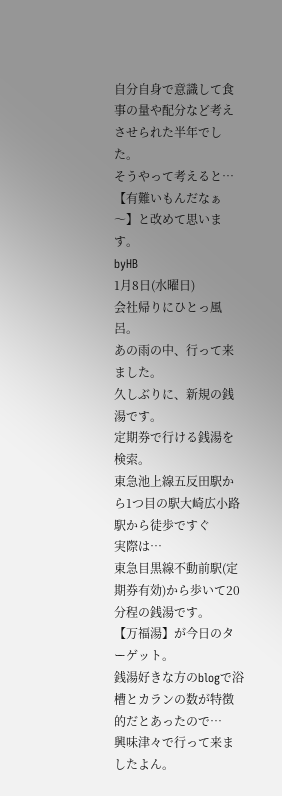自分自身で意識して食事の量や配分など考えさせられた半年でした。
そうやって考えると…
【有難いもんだなぁ〜】と改めて思います。
byHB
1月8日(水曜日)
会社帰りにひとっ風呂。
あの雨の中、行って来ました。
久しぶりに、新規の銭湯です。
定期券で行ける銭湯を検索。
東急池上線五反田駅から1つ目の駅大崎広小路駅から徒歩ですぐ
実際は…
東急目黒線不動前駅(定期券有効)から歩いて20分程の銭湯です。
【万福湯】が今日のターゲット。
銭湯好きな方のblogで浴槽とカランの数が特徴的だとあったので…
興味津々で行って来ましたよん。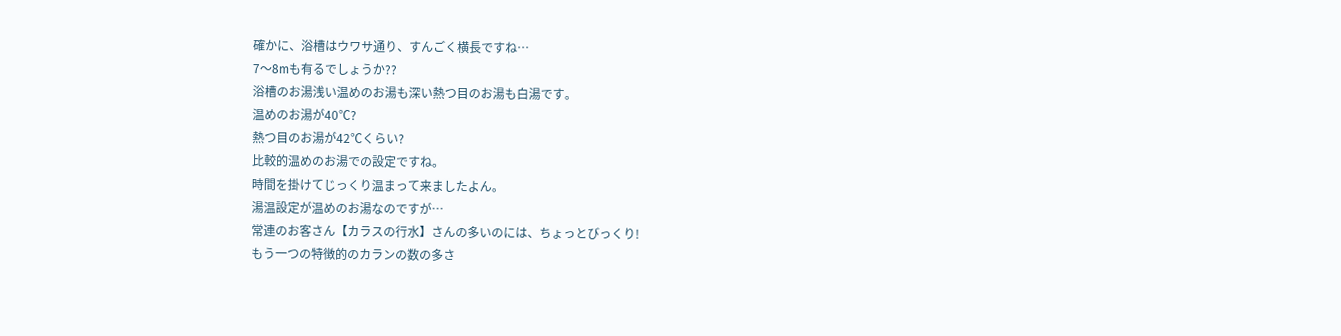確かに、浴槽はウワサ通り、すんごく横長ですね…
7〜8mも有るでしょうか??
浴槽のお湯浅い温めのお湯も深い熱つ目のお湯も白湯です。
温めのお湯が40℃?
熱つ目のお湯が42℃くらい?
比較的温めのお湯での設定ですね。
時間を掛けてじっくり温まって来ましたよん。
湯温設定が温めのお湯なのですが…
常連のお客さん【カラスの行水】さんの多いのには、ちょっとびっくり!
もう一つの特徴的のカランの数の多さ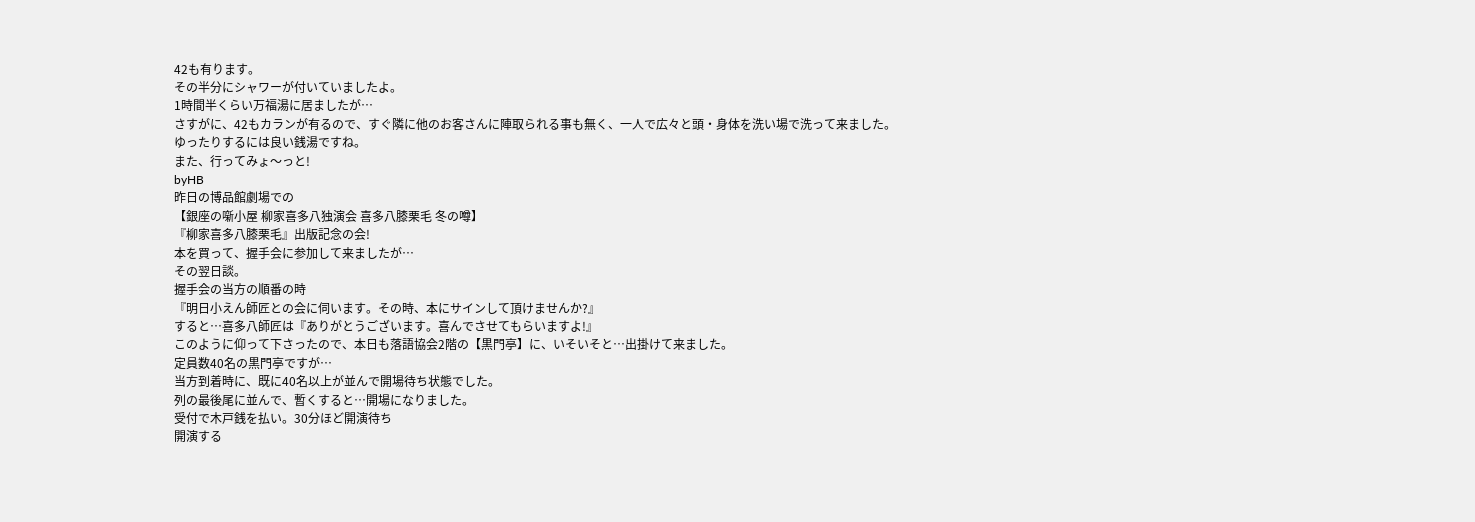42も有ります。
その半分にシャワーが付いていましたよ。
1時間半くらい万福湯に居ましたが…
さすがに、42もカランが有るので、すぐ隣に他のお客さんに陣取られる事も無く、一人で広々と頭・身体を洗い場で洗って来ました。
ゆったりするには良い銭湯ですね。
また、行ってみょ〜っと!
byHB
昨日の博品館劇場での
【銀座の噺小屋 柳家喜多八独演会 喜多八膝栗毛 冬の噂】
『柳家喜多八膝栗毛』出版記念の会!
本を買って、握手会に参加して来ましたが…
その翌日談。
握手会の当方の順番の時
『明日小えん師匠との会に伺います。その時、本にサインして頂けませんか?』
すると…喜多八師匠は『ありがとうございます。喜んでさせてもらいますよ!』
このように仰って下さったので、本日も落語協会2階の【黒門亭】に、いそいそと…出掛けて来ました。
定員数40名の黒門亭ですが…
当方到着時に、既に40名以上が並んで開場待ち状態でした。
列の最後尾に並んで、暫くすると…開場になりました。
受付で木戸銭を払い。30分ほど開演待ち
開演する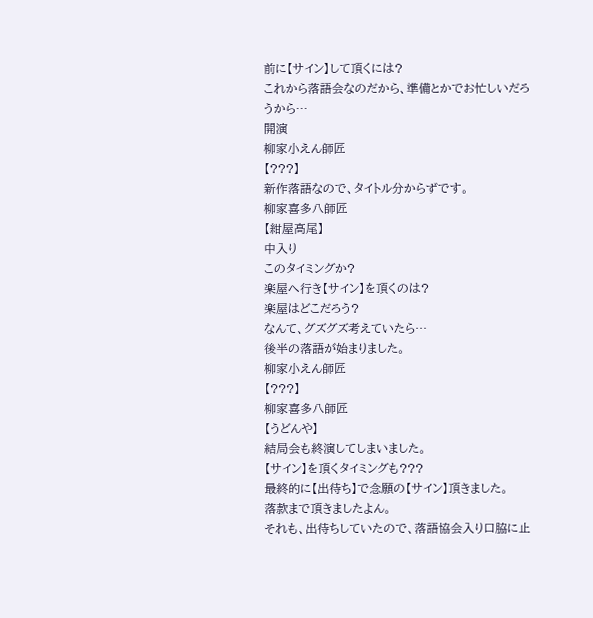前に【サイン】して頂くには?
これから落語会なのだから、準備とかでお忙しいだろうから…
開演
柳家小えん師匠
【???】
新作落語なので、タイトル分からずです。
柳家喜多八師匠
【紺屋高尾】
中入り
このタイミングか?
楽屋へ行き【サイン】を頂くのは?
楽屋はどこだろう?
なんて、グズグズ考えていたら…
後半の落語が始まりました。
柳家小えん師匠
【???】
柳家喜多八師匠
【うどんや】
結局会も終演してしまいました。
【サイン】を頂くタイミングも???
最終的に【出待ち】で念願の【サイン】頂きました。
落款まで頂きましたよん。
それも、出待ちしていたので、落語協会入り口脇に止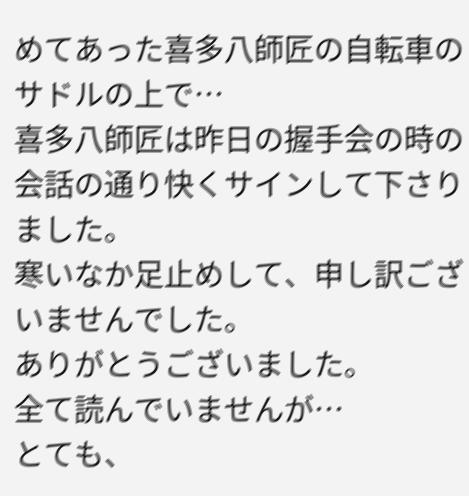めてあった喜多八師匠の自転車のサドルの上で…
喜多八師匠は昨日の握手会の時の会話の通り快くサインして下さりました。
寒いなか足止めして、申し訳ございませんでした。
ありがとうございました。
全て読んでいませんが…
とても、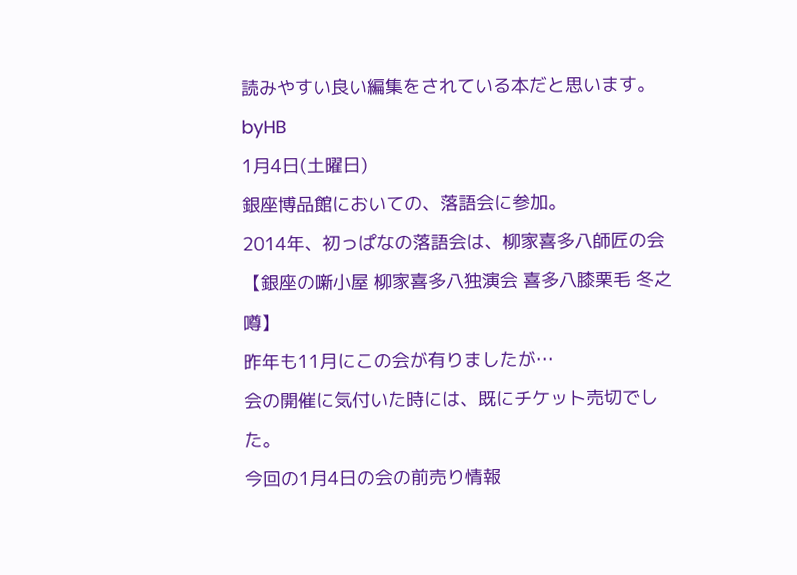読みやすい良い編集をされている本だと思います。
byHB
1月4日(土曜日)
銀座博品館においての、落語会に参加。
2014年、初っぱなの落語会は、柳家喜多八師匠の会
【銀座の噺小屋 柳家喜多八独演会 喜多八膝栗毛 冬之噂】
昨年も11月にこの会が有りましたが…
会の開催に気付いた時には、既にチケット売切でした。
今回の1月4日の会の前売り情報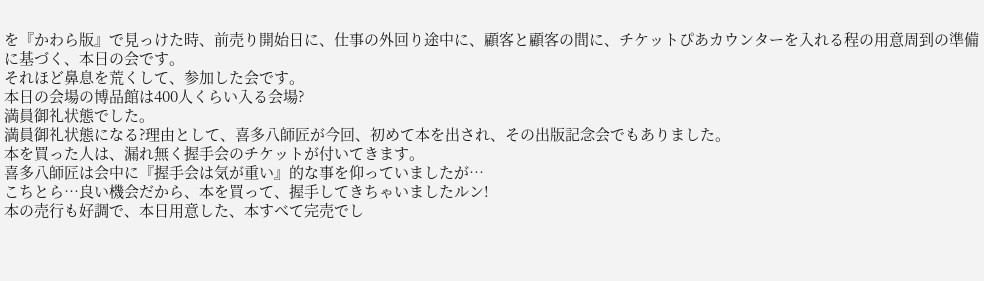を『かわら版』で見っけた時、前売り開始日に、仕事の外回り途中に、顧客と顧客の間に、チケットぴあカウンターを入れる程の用意周到の準備に基づく、本日の会です。
それほど鼻息を荒くして、参加した会です。
本日の会場の博品館は400人くらい入る会場?
満員御礼状態でした。
満員御礼状態になる?理由として、喜多八師匠が今回、初めて本を出され、その出版記念会でもありました。
本を買った人は、漏れ無く握手会のチケットが付いてきます。
喜多八師匠は会中に『握手会は気が重い』的な事を仰っていましたが…
こちとら…良い機会だから、本を買って、握手してきちゃいましたルン!
本の売行も好調で、本日用意した、本すべて完売でし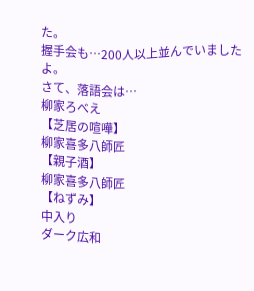た。
握手会も…200人以上並んでいましたよ。
さて、落語会は…
柳家ろべえ
【芝居の喧嘩】
柳家喜多八師匠
【親子酒】
柳家喜多八師匠
【ねずみ】
中入り
ダーク広和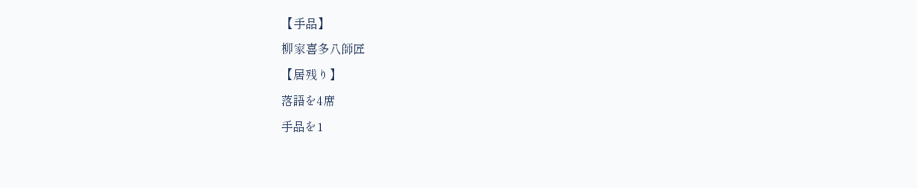【手品】
柳家喜多八師匠
【居残り】
落語を4席
手品を1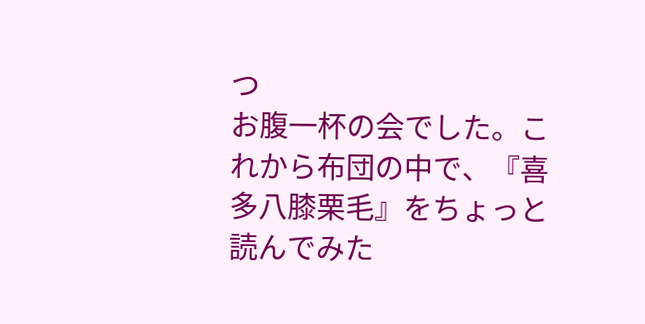つ
お腹一杯の会でした。これから布団の中で、『喜多八膝栗毛』をちょっと読んでみた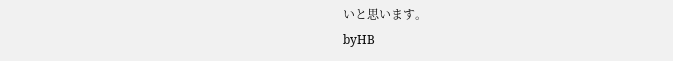いと思います。
byHB